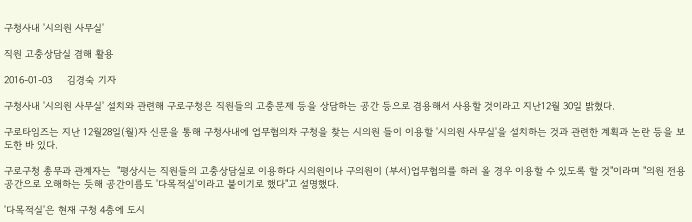구청사내 '시의원 사무실'

직원 고충상담실 겸해 활용

2016-01-03     김경숙 기자

구청사내 '시의원 사무실' 설치와 관련해 구로구청은 직원들의 고충문제 등을 상담하는 공간 등으로 겸용해서 사용할 것이라고 지난12월 30일 밝혔다.

구로타임즈는 지난 12월28일(월)자 신문을 통해 구청사내에 업무협의차 구청을 찾는 시의원 들이 이용할 '시의원 사무실'을 설치하는 것과 관련한 계획과 논란 등을 보도한 바 있다.

구로구청 총무과 관계자는  "평상시는 직원들의 고충상담실로 이용하다 시의원이나 구의원이 (부서)업무협의를 하러 올 경우 이용할 수 있도록 할 것"이라며 "의원 전용공간으로 오해하는 듯해 공간이름도 '다목적실'이라고 붙이기로 했다"고 설명했다.

'다목적실'은 현재 구청 4층에 도시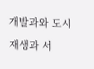개발과와 도시재생과 서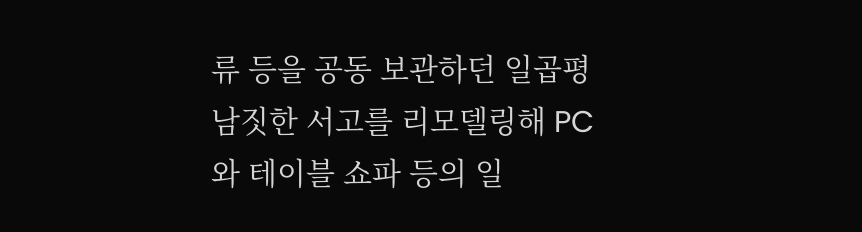류 등을 공동 보관하던 일곱평 남짓한 서고를 리모델링해 PC와 테이블 쇼파 등의 일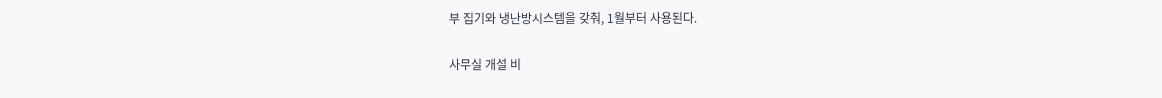부 집기와 냉난방시스템을 갖춰, 1월부터 사용된다.

사무실 개설 비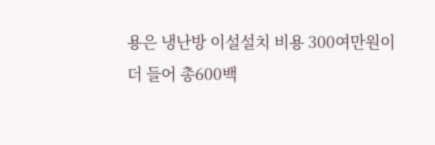용은 냉난방 이설설치 비용 300여만원이 더 들어 총600백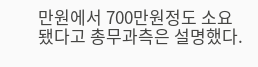만원에서 700만원정도 소요됐다고 총무과측은 설명했다.